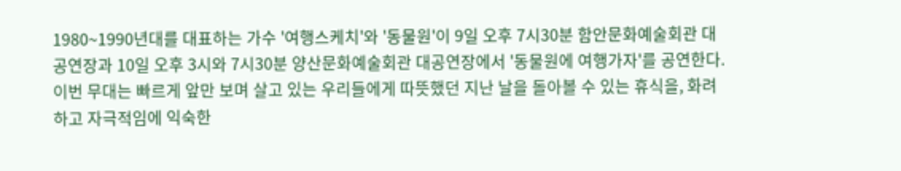1980~1990년대를 대표하는 가수 '여행스케치'와 '동물원'이 9일 오후 7시30분 함안문화예술회관 대공연장과 10일 오후 3시와 7시30분 양산문화예술회관 대공연장에서 '동물원에 여행가자'를 공연한다.
이번 무대는 빠르게 앞만 보며 살고 있는 우리들에게 따뜻했던 지난 날을 돌아볼 수 있는 휴식을, 화려하고 자극적임에 익숙한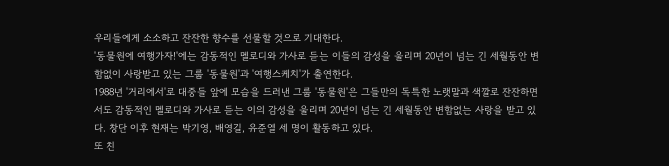우리들에게 소소하고 잔잔한 향수를 선물할 것으로 기대한다.
'동물원에 여행가자!'에는 감동적인 멜로디와 가사로 듣는 이들의 감성을 울리며 20년이 넘는 긴 세월동안 변함없이 사랑받고 있는 그룹 '동물원'과 '여행스케치'가 출연한다.
1988년 '거리에서'로 대중들 앞에 모습을 드러낸 그룹 '동물원'은 그들만의 독특한 노랫말과 색깔로 잔잔하면서도 감동적인 멜로디와 가사로 듣는 이의 감성을 울리며 20년이 넘는 긴 세월동안 변함없는 사랑을 받고 있다. 창단 이후 현재는 박기영, 배영길, 유준열 세 명이 활동하고 있다.
또 친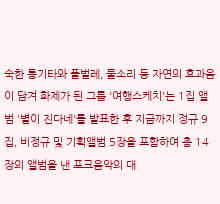숙한 통기타와 풀벌레, 물소리 등 자연의 효과음이 담겨 화제가 된 그룹 '여행스케치'는 1집 앨범 '별이 진다네'를 발표한 후 지금까지 정규 9집, 비정규 및 기획앨범 5장을 포함하여 총 14장의 앨범을 낸 포크음악의 대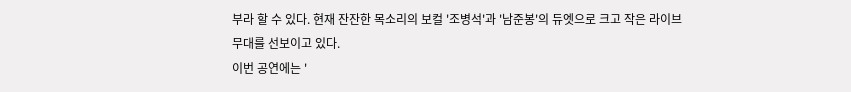부라 할 수 있다. 현재 잔잔한 목소리의 보컬 '조병석'과 '남준봉'의 듀엣으로 크고 작은 라이브 무대를 선보이고 있다.
이번 공연에는 '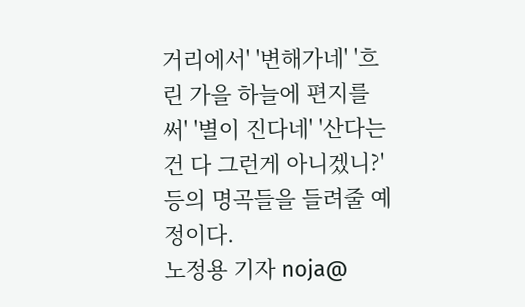거리에서' '변해가네' '흐린 가을 하늘에 편지를 써' '별이 진다네' '산다는 건 다 그런게 아니겠니?' 등의 명곡들을 들려줄 예정이다.
노정용 기자 noja@